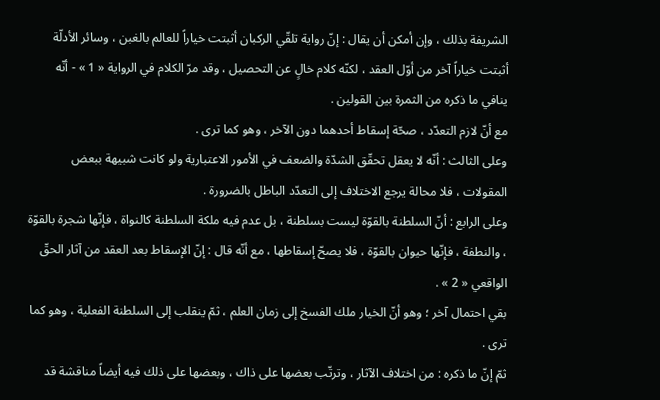الشريفة بذلك ، وإن أمكن أن يقال : إنّ رواية تلقّي الركبان أثبتت خياراً للعالم بالغبن ، وسائر الأدلّة أثبتت خياراً آخر من أوّل العقد ، لكنّه كلام خالٍ عن التحصيل ، وقد مرّ الكلام في الرواية « 1 » - أنّه ينافي ما ذكره من الثمرة بين القولين .
مع أنّ لازم التعدّد ، صحّة إسقاط أحدهما دون الآخر ، وهو كما ترى .
وعلى الثالث : أنّه لا يعقل تحقّق الشدّة والضعف في الأمور الاعتبارية ولو كانت شبيهة ببعض المقولات ، فلا محالة يرجع الاختلاف إلى التعدّد الباطل بالضرورة .
وعلى الرابع : أنّ السلطنة بالقوّة ليست بسلطنة ، بل عدم فيه ملكة السلطنة كالنواة ، فإنّها شجرة بالقوّة ، والنطفة ، فإنّها حيوان بالقوّة ، فلا يصحّ إسقاطها ، مع أنّه قال : إنّ الإسقاط بعد العقد من آثار الحقّ الواقعي « 2 » .
بقي احتمال آخر ؛ وهو أنّ الخيار ملك الفسخ إلى زمان العلم ، ثمّ ينقلب إلى السلطنة الفعلية ، وهو كما ترى .
ثمّ إنّ ما ذكره : من اختلاف الآثار ، وترتّب بعضها على ذاك ، وبعضها على ذلك فيه أيضاً مناقشة قد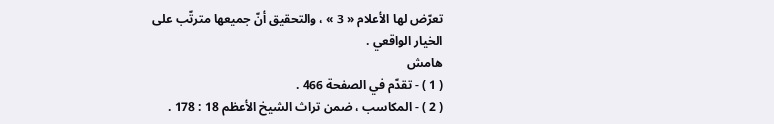تعرّض لها الأعلام « 3 » ، والتحقيق أنّ جميعها مترتّب على الخيار الواقعي .
هامش
( 1 ) - تقدّم في الصفحة 466 .
( 2 ) - المكاسب ، ضمن تراث الشيخ الأعظم 18 : 178 .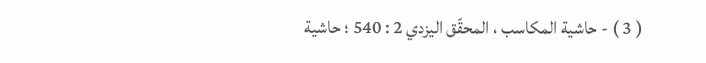( 3 ) - حاشية المكاسب ، المحقّق اليزدي 2 : 540 ؛ حاشية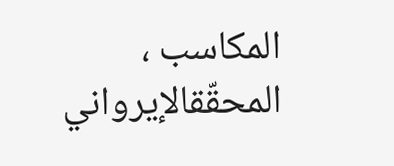المكاسب ، المحقّقالإيرواني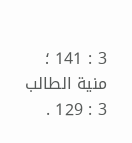3 : 141 ؛ منية الطالب 3 : 129 .